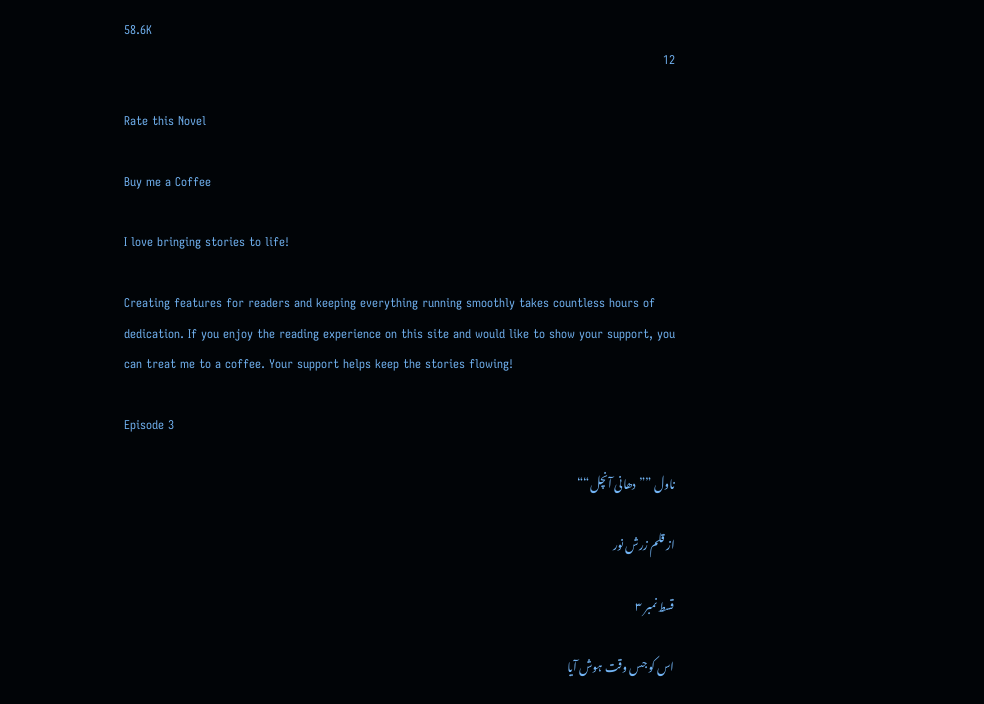58.6K
12

Rate this Novel

Buy me a Coffee

I love bringing stories to life!

Creating features for readers and keeping everything running smoothly takes countless hours of dedication. If you enjoy the reading experience on this site and would like to show your support, you can treat me to a coffee. Your support helps keep the stories flowing!

Episode 3

ناول ””دھانی آنچل““

از قلم زرش نور

قسط نمبر ٣

اس کو جس وقت ہوش آیا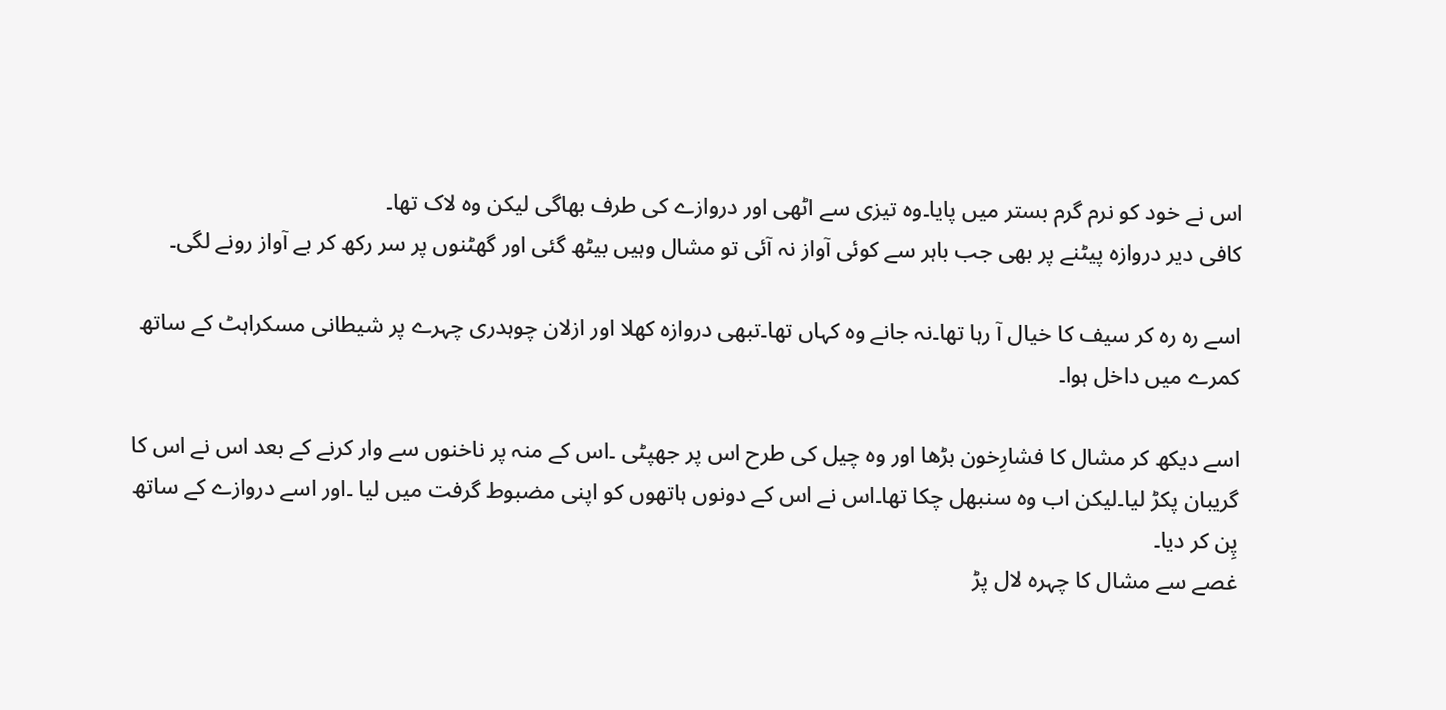اس نے خود کو نرم گرم بستر میں پایا۔وہ تیزی سے اٹھی اور دروازے کی طرف بھاگی لیکن وہ لاک تھا۔
کافی دیر دروازہ پیٹنے پر بھی جب باہر سے کوئی آواز نہ آئی تو مشال وہیں بیٹھ گئی اور گھٹنوں پر سر رکھ کر بے آواز رونے لگی۔

اسے رہ رہ کر سیف کا خیال آ رہا تھا۔نہ جانے وہ کہاں تھا۔تبھی دروازہ کھلا اور ازلان چوہدری چہرے پر شیطانی مسکراہٹ کے ساتھ کمرے میں داخل ہوا۔

اسے دیکھ کر مشال کا فشارِخون بڑھا اور وہ چیل کی طرح اس پر جھپٹی ۔اس کے منہ پر ناخنوں سے وار کرنے کے بعد اس نے اس کا گریبان پکڑ لیا۔لیکن اب وہ سنبھل چکا تھا۔اس نے اس کے دونوں ہاتھوں کو اپنی مضبوط گرفت میں لیا ۔اور اسے دروازے کے ساتھ پِن کر دیا۔
غصے سے مشال کا چہرہ لال پڑ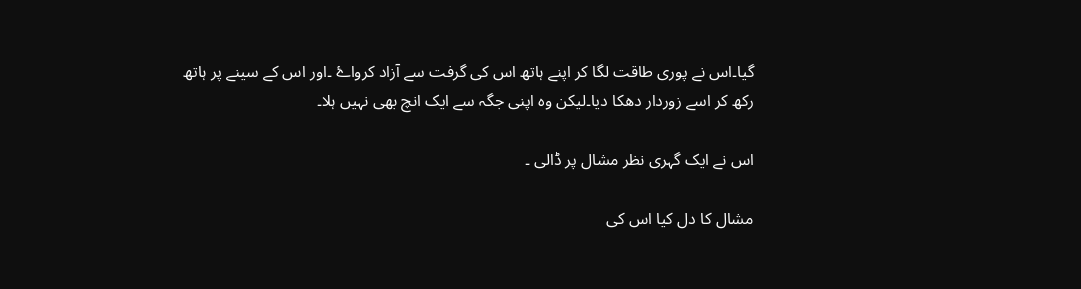گیا۔اس نے پوری طاقت لگا کر اپنے ہاتھ اس کی گرفت سے آزاد کرواۓ ۔اور اس کے سینے پر ہاتھ رکھ کر اسے زوردار دھکا دیا۔لیکن وہ اپنی جگہ سے ایک انچ بھی نہیں ہلا۔

اس نے ایک گہری نظر مشال پر ڈالی ۔

مشال کا دل کیا اس کی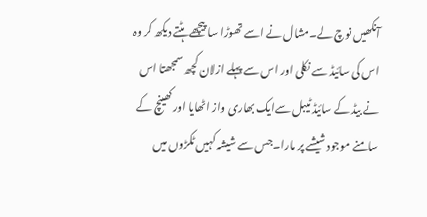آنکھیں نوچ لے۔مشال نے اسے تھوڑا سا پیچھے ہٹتے دیکھ کر وہ اس کی سائیڈ سے نکلی اور اس سے پہلے ازلان کچھ سمجھتا اس نے بیڈ کے سائیڈ ٹیبل سےایک بھاری واز اٹھایا اور کھینچ کے سامنے موجود شیشے پر مارا۔جس سے شیشہ کہیں ٹکڑوں میں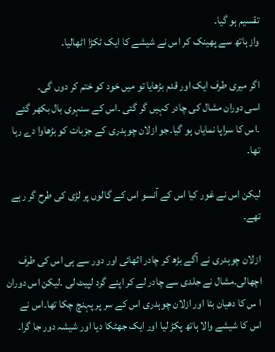تقسیم ہو گیا۔
واز ہاتھ سے پھینک کر اس نے شیشے کا ایک ٹکڑا اٹھالیا۔

اگر میری طرف ایک اور قدم بڑھایا تو میں خود کو ختم کر دوں گی۔
اسی دوران مشال کی چادر کہیں گر گئی ۔اس کے سنہری بال بکھر گئے ۔اس کا سراپا نمایاں ہو گیا۔جو ازلان چوہدری کے جزبات کو بڑھاوا دے رہا تھا۔

لیکن اس نے غور کیا اس کے آنسو اس کے گالوں پر لڑی کی طرح گر رہے تھے۔

ازلان چوہدری نے آگے بڑھ کر چادر اثھائی اور دور سے ہی اس کی طرف اچھالی۔مشال نے جلدی سے چادر لے کر اپنے گرد لپیٹ لی ۔لیکن اس دوران ا س کا دھیان بٹا اور ازلان چوہدری اس کے سر پر پہنچ چکا تھا۔اس نے اس کا شیشے والا ہاتھ پکڑ لیا اور ایک جھٹکا دیا اور شیشہ دور جا گرا۔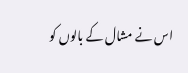اس نے مشال کے بالوں کو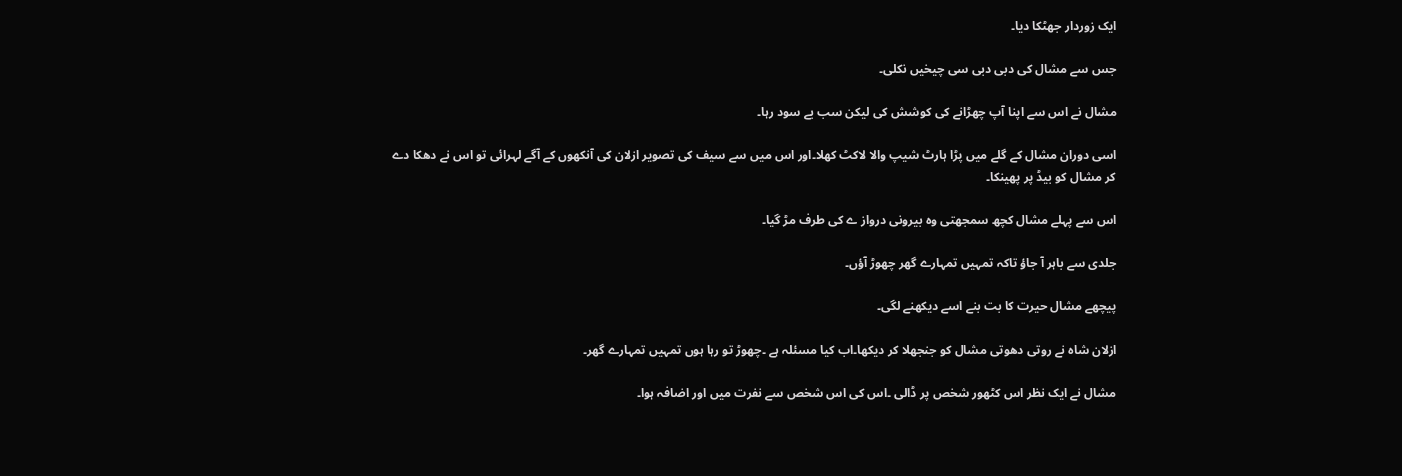ایک زوردار جھٹکا دیا۔

جس سے مشال کی دبی دبی سی چیخیں نکلی۔

مشال نے اس سے اپنا آپ چھڑانے کی کوشش کی لیکن سب بے سود رہا۔

اسی دوران مشال کے گلے میں پڑا ہارٹ شیپ والا لاکٹ کھلا۔اور اس میں سے سیف کی تصویر ازلان کی آنکھوں کے آگے لہرائی تو اس نے دھکا دے کر مشال کو بیڈ پر پھینکا۔

اس سے پہلے مشال کچھ سمجھتی وہ بیرونی درواز ے کی طرف مڑ گیا۔

جلدی سے باہر آ جاؤ تاکہ تمہیں تمہارے گھر چھوڑ آؤں۔

پیچھے مشال حیرت کا بت بنے اسے دیکھنے لگی۔

ازلان شاہ نے روتی دھوتی مشال کو جنجھلا کر دیکھا۔اب کیا مسئلہ ہے ۔چھوڑ تو رہا ہوں تمہیں تمہارے گھر۔

مشال نے ایک نظر اس کٹھور شخص پر ڈالی ۔اس کی اس شخص سے نفرت میں اور اضافہ ہوا۔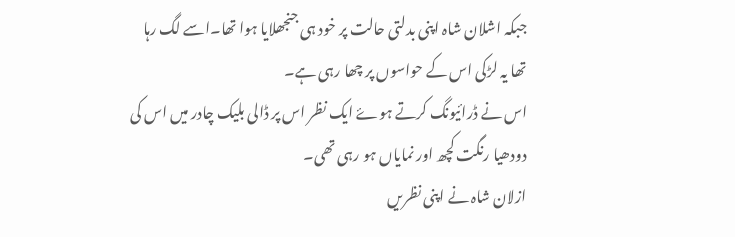جبکہ اشلان شاہ اپنی بدلتی حالت پر خود ہی جنجھلایا ہوا تھا۔اسے لگ رہا تھا یہ لڑکی اس کے حواسوں پر چھا رہی ہے۔
اس نے ڈرائیونگ کرتے ہوۓ ایک نظر اس پر ڈالی بلیک چادر میں اس کی دودھیا رنگت کچھ اور نمایاں ہو رہی تھی۔
ازلان شاہ نے اپنی نظریں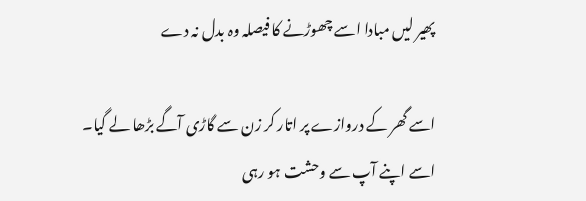پھیر لیں مبادا اسے چھوڑنے کا فیصلہ وہ بدل نہ دے

اسے گھر کے دروازے پر اتار کر زن سے گاڑی آگے بڑھا لے گیا۔
اسے اپنے آپ سے وحشت ہو رہی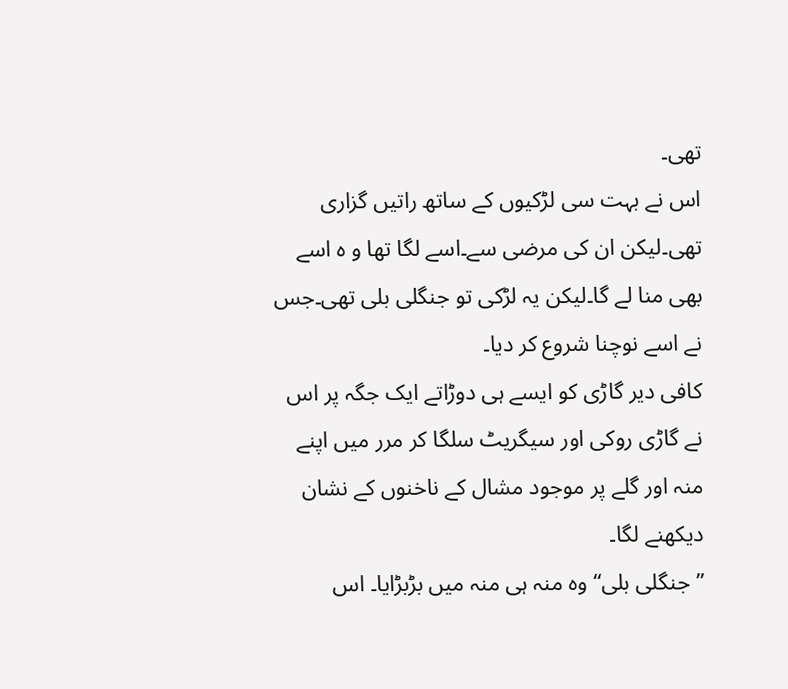تھی۔
اس نے بہت سی لڑکیوں کے ساتھ راتیں گزاری تھی۔لیکن ان کی مرضی سے۔اسے لگا تھا و ہ اسے بھی منا لے گا۔لیکن یہ لڑکی تو جنگلی بلی تھی۔جس نے اسے نوچنا شروع کر دیا۔
کافی دیر گاڑی کو ایسے ہی دوڑاتے ایک جگہ پر اس نے گاڑی روکی اور سیگریٹ سلگا کر مرر میں اپنے منہ اور گلے پر موجود مشال کے ناخنوں کے نشان دیکھنے لگا۔
”جنگلی بلی“ وہ منہ ہی منہ میں بڑبڑایا۔ اس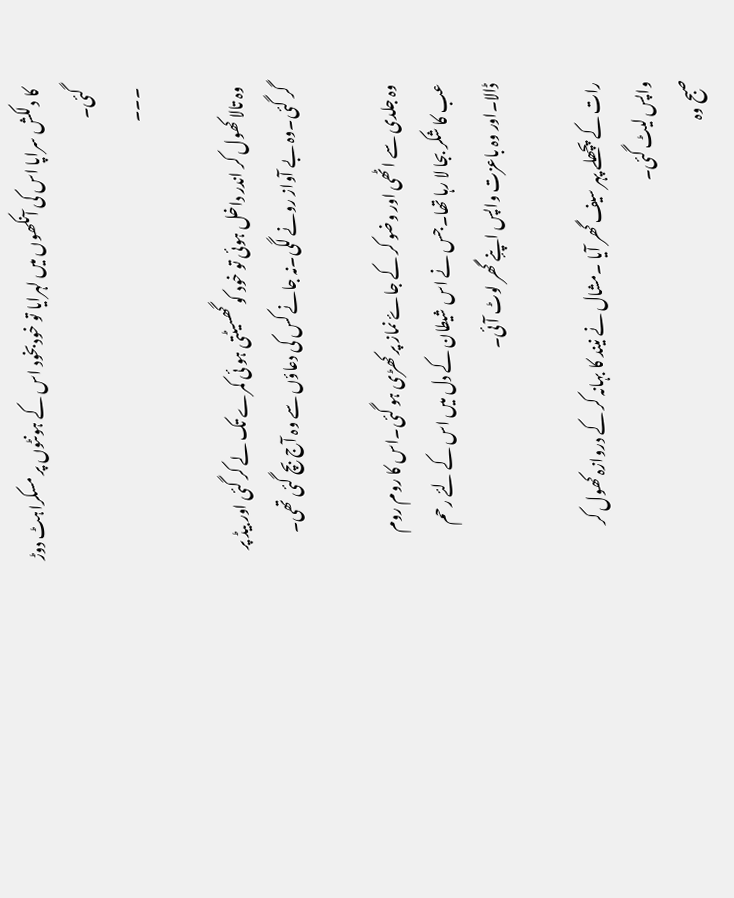کا دلکش سراپا اس کی آنکھوں میں لہرایا تو خودبخود اس کے ہونٹوں پر مسکراہٹ دوڑ گئی۔
۔۔۔

وہ تالا کھول کر اندر داخل ہوئی تو خود کو گھسیٹتی ہو ئی کمرے تک لے کر گئی اور بیڈ پر گر گئی۔وہ بے آواز رونے لگی۔نہ جانے کس کی دعاؤں سے وہ آج بچ گئی تھی۔

وہ جلدی سے اٹھی اور وضو کر کے جاۓ نماز پر کھڑی ہو گئی۔اس کا روم روم عب کا شکر بجا لا رہا تھا۔جس نے اس شیطان کے دل میں اس کے لئے رحم ڈالا۔اور وہ باعزت واپس اپنٕے گھر لوٹ آئی۔

رات کے پچھلے پہر سیف گھر آیا ۔مشال نے نیند کا بہانہ کر کے دروازہ کھول کر واپس لیٹ گئی۔
صبح وہ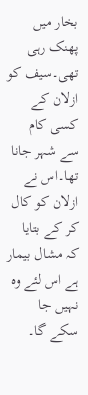بخار میں پھنک رہی تھی۔سیف کو ازلان کے کسی کام سے شہر جانا تھا۔اس نے ازلان کو کال کر کے بتایا کہ مشال بیمار ہے اس لئے وہ نہیں جا سکے گا۔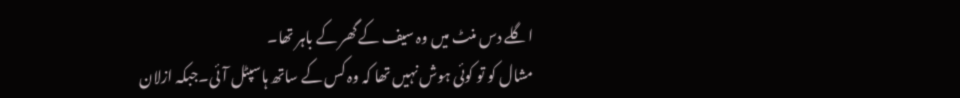اگلے دس منٹ میں وہ سیف کے گھر کے باہر تھا۔
مشال کو تو کوئی ہوش نہیں تھا کہ وہ کس کے ساتھ ہاسپٹل آئی۔جبکہ ازلان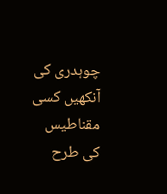چوہدری کی آنکھیں کسی مقناطیس کی طرح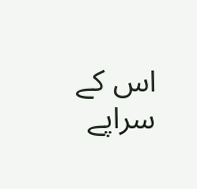اس کے سراپے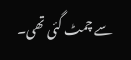سے چمٹ گئی تھی۔